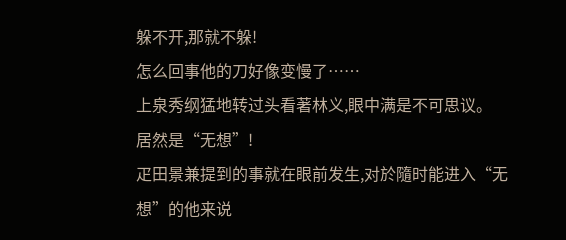躲不开,那就不躲!
怎么回事他的刀好像变慢了……
上泉秀纲猛地转过头看著林义,眼中满是不可思议。
居然是“无想”!
疋田景兼提到的事就在眼前发生,对於隨时能进入“无想”的他来说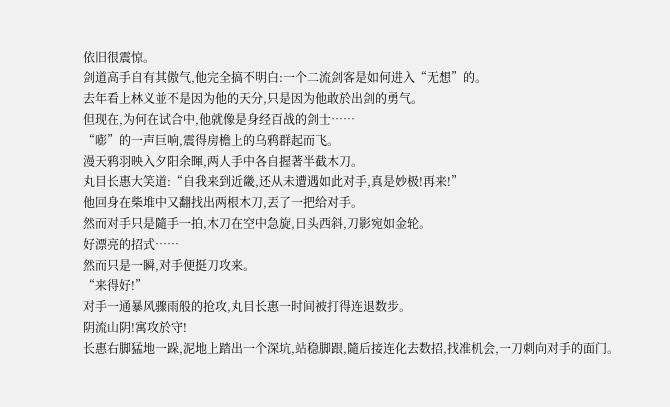依旧很震惊。
剑道高手自有其傲气,他完全搞不明白:一个二流剑客是如何进入“无想”的。
去年看上林义並不是因为他的天分,只是因为他敢於出剑的勇气。
但现在,为何在试合中,他就像是身经百战的剑士……
“嘭”的一声巨响,震得房檐上的乌鸦群起而飞。
漫天鸦羽映入夕阳余暉,两人手中各自握著半截木刀。
丸目长惠大笑道:“自我来到近畿,还从未遭遇如此对手,真是妙极!再来!”
他回身在柴堆中又翻找出两根木刀,丟了一把给对手。
然而对手只是隨手一拍,木刀在空中急旋,日头西斜,刀影宛如金轮。
好漂亮的招式……
然而只是一瞬,对手便挺刀攻来。
“来得好!”
对手一通暴风骤雨般的抢攻,丸目长惠一时间被打得连退数步。
阴流山阴!寓攻於守!
长惠右脚猛地一跺,泥地上踏出一个深坑,站稳脚跟,隨后接连化去数招,找准机会,一刀刺向对手的面门。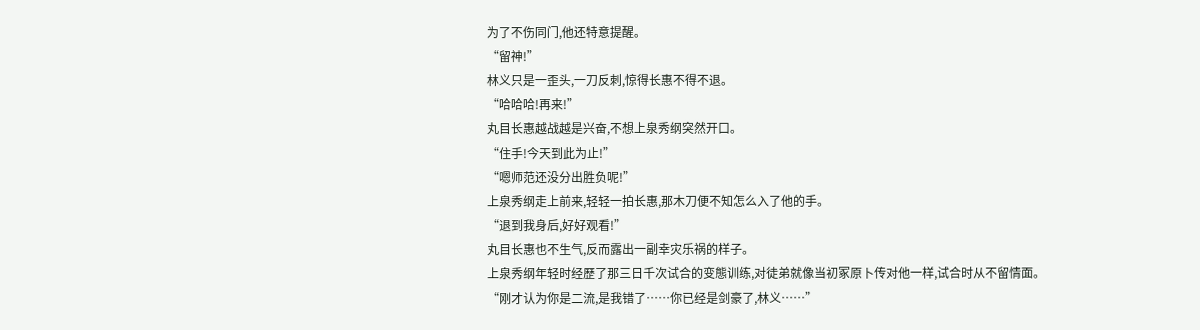为了不伤同门,他还特意提醒。
“留神!”
林义只是一歪头,一刀反刺,惊得长惠不得不退。
“哈哈哈!再来!”
丸目长惠越战越是兴奋,不想上泉秀纲突然开口。
“住手!今天到此为止!”
“嗯师范还没分出胜负呢!”
上泉秀纲走上前来,轻轻一拍长惠,那木刀便不知怎么入了他的手。
“退到我身后,好好观看!”
丸目长惠也不生气,反而露出一副幸灾乐祸的样子。
上泉秀纲年轻时经歷了那三日千次试合的变態训练,对徒弟就像当初冢原卜传对他一样,试合时从不留情面。
“刚才认为你是二流,是我错了……你已经是剑豪了,林义……”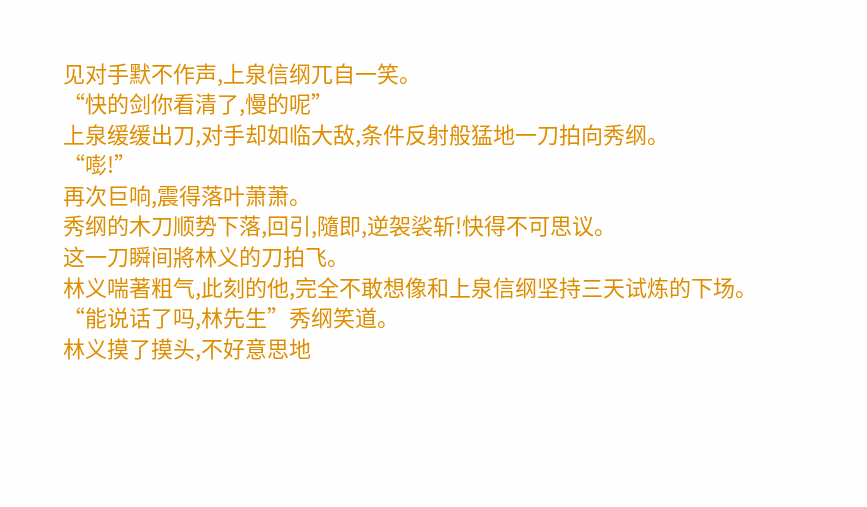见对手默不作声,上泉信纲兀自一笑。
“快的剑你看清了,慢的呢”
上泉缓缓出刀,对手却如临大敌,条件反射般猛地一刀拍向秀纲。
“嘭!”
再次巨响,震得落叶萧萧。
秀纲的木刀顺势下落,回引,隨即,逆袈裟斩!快得不可思议。
这一刀瞬间將林义的刀拍飞。
林义喘著粗气,此刻的他,完全不敢想像和上泉信纲坚持三天试炼的下场。
“能说话了吗,林先生”秀纲笑道。
林义摸了摸头,不好意思地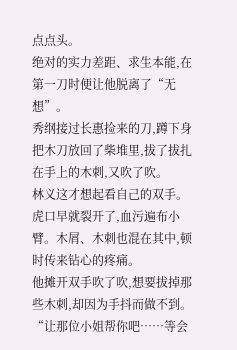点点头。
绝对的实力差距、求生本能,在第一刀时便让他脱离了“无想”。
秀纲接过长惠捡来的刀,蹲下身把木刀放回了柴堆里,拔了拔扎在手上的木刺,又吹了吹。
林义这才想起看自己的双手。
虎口早就裂开了,血污遍布小臂。木屑、木刺也混在其中,顿时传来钻心的疼痛。
他摊开双手吹了吹,想要拔掉那些木刺,却因为手抖而做不到。
“让那位小姐帮你吧……等会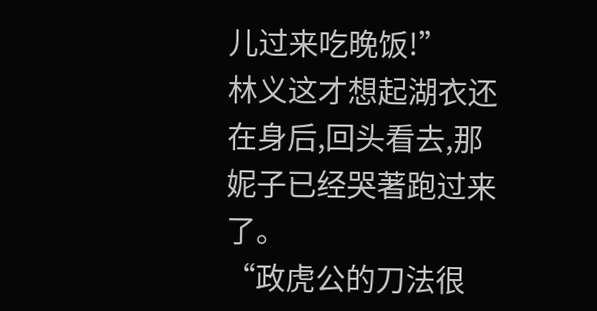儿过来吃晚饭!”
林义这才想起湖衣还在身后,回头看去,那妮子已经哭著跑过来了。
“政虎公的刀法很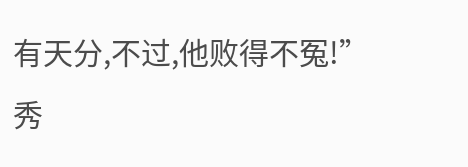有天分,不过,他败得不冤!”
秀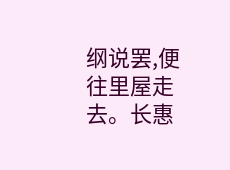纲说罢,便往里屋走去。长惠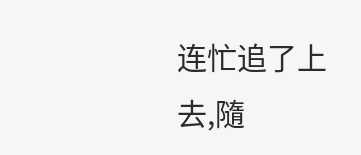连忙追了上去,隨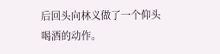后回头向林义做了一个仰头喝酒的动作。